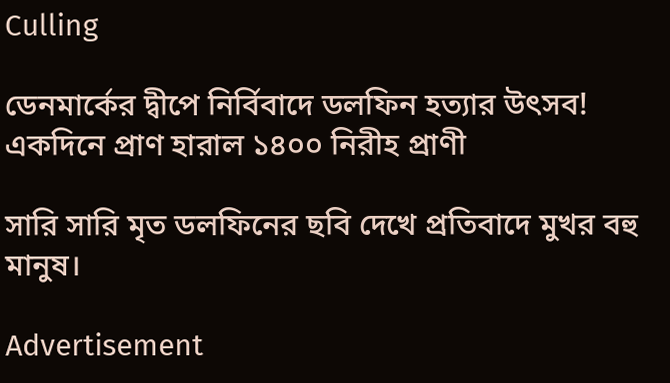Culling

ডেনমার্কের দ্বীপে নির্বিবাদে ডলফিন হত্যার উৎসব! একদিনে প্রাণ হারাল ১৪০০ নিরীহ প্রাণী

সারি সারি মৃত ডলফিনের ছবি দেখে প্রতিবাদে মুখর বহু মানুষ।

Advertisement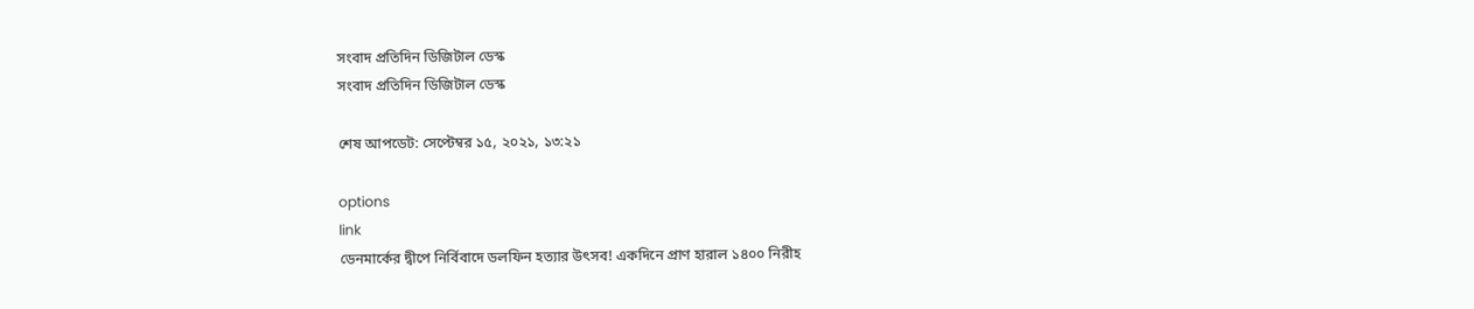সংবাদ প্রতিদিন ডিজিটাল ডেস্ক
সংবাদ প্রতিদিন ডিজিটাল ডেস্ক

শেষ আপডেট: সেপ্টেম্বর ১৫, ২০২১, ১৩:২১

options
link
ডেনমার্কের দ্বীপে নির্বিবাদে ডলফিন হত্যার উৎসব! একদিনে প্রাণ হারাল ১৪০০ নিরীহ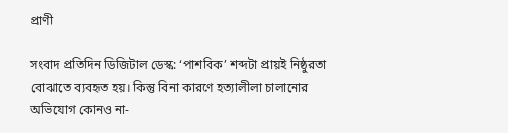প্রাণী

সংবাদ প্রতিদিন ডিজিটাল ডেস্ক: ‘পাশবিক’ শব্দটা প্রায়ই নিষ্ঠুরতা বোঝাতে ব্যবহৃত হয়। কিন্তু বিনা কারণে হত্যালীলা চালানোর অভিযোগ কোনও না-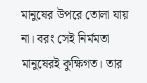মানুষের উপরে তোলা যায় না। বরং সেই নির্মমতা মানুষেরই কুক্ষিগত। তার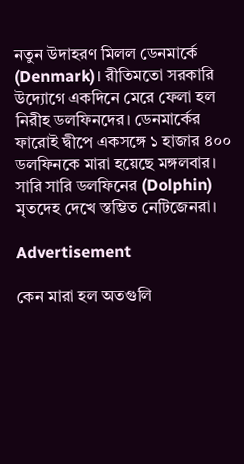নতুন উদাহরণ মিলল ডেনমার্কে (Denmark)। রীতিমতো সরকারি উদ্যোগে একদিনে মেরে ফেলা হল নিরীহ ডলফিনদের। ডেনমার্কের ফারোই দ্বীপে একসঙ্গে ১ হাজার ৪০০ ডলফিনকে মারা হয়েছে মঙ্গলবার। সারি সারি ডলফিনের (Dolphin) মৃতদেহ দেখে স্তম্ভিত নেটিজেনরা।

Advertisement

কেন মারা হল অতগুলি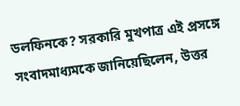ডলফিনকে? সরকারি মুখপাত্র এই প্রসঙ্গে সংবাদমাধ্যমকে জানিয়েছিলেন, উত্তর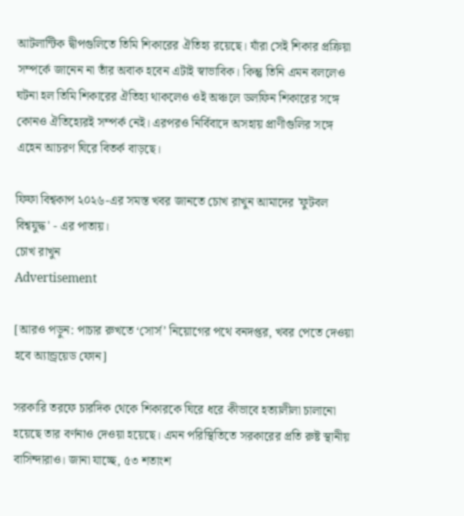আটলান্টিক দ্বীপগুলিতে তিমি শিকারের ঐতিহ্য রয়েছে। যাঁরা সেই শিকার প্রক্রিয়া সম্পর্কে জানেন না তাঁর অবাক হবেন এটাই স্বাভাবিক। কিন্তু তিনি এমন বললেও ঘটনা হল তিমি শিকারের ঐতিহ্য থাকলেও ওই অঞ্চলে ডলফিন শিকারের সঙ্গে কোনও ঐতিহ্যেরই সম্পর্ক নেই। এরপরও নির্বিবাদে অসহায় প্রাণীগুলির সঙ্গে এহেন আচরণ ঘিরে বিতর্ক বাড়ছে।

ফিফা বিশ্বকাপ ২০২৬-এর সমস্ত খবর জানতে চোখ রাখুন আমাদের 'ফুটবল বিশ্বযুদ্ধ' - এর পাতায়।
চোখ রাখুন
Advertisement

[আরও পড়ুন: পাচার রুখতে ‘সোর্স’ নিয়োগের পথে বনদপ্তর, খবর পেতে দেওয়া হবে অ্যান্ড্রয়েড ফোন]

সরকারি তরফে চারদিক থেকে শিকারকে ঘিরে ধরে কীভাবে হত্যালীলা চালানো হয়েছে তার বর্ণনাও দেওয়া হয়েছে। এমন পরিস্থিতিতে সরকারের প্রতি রুষ্ট স্থানীয় বাসিন্দারাও। জানা যাচ্ছে, ৫৩ শতাংশ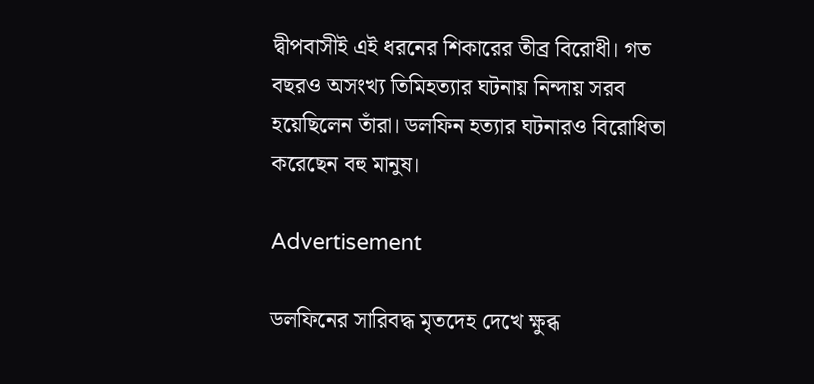দ্বীপবাসীই এই ধরনের শিকারের তীব্র বিরোধী। গত বছরও অসংখ্য তিমিহত্যার ঘটনায় নিন্দায় সরব হয়েছিলেন তাঁরা। ডলফিন হত্যার ঘটনারও বিরোধিতা করেছেন বহু মানুষ।

Advertisement

ডলফিনের সারিবদ্ধ মৃতদেহ দেখে ক্ষুব্ধ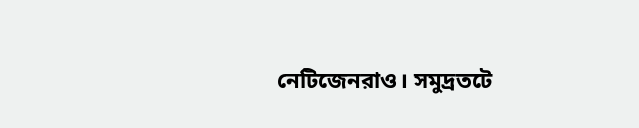নেটিজেনরাও। সমুদ্রতটে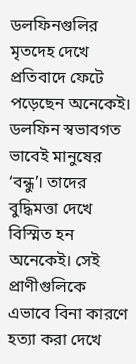ডলফিনগুলির মৃতদেহ দেখে প্রতিবাদে ফেটে পড়েছেন অনেকেই। ডলফিন স্বভাবগত ভাবেই মানুষের ‘বন্ধু’। তাদের বুদ্ধিমত্তা দেখে বিস্মিত হন অনেকেই। সেই প্রাণীগুলিকে এভাবে বিনা কারণে হত্যা করা দেখে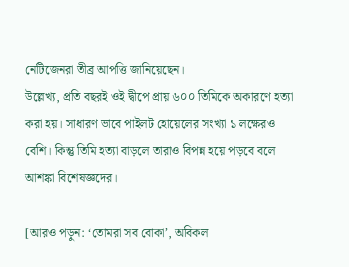নেটিজেনরা তীব্র আপত্তি জানিয়েছেন।
উল্লেখ্য, প্রতি বছরই ওই দ্বীপে প্রায় ৬০০ তিমিকে অকারণে হত্যা করা হয়। সাধারণ ভাবে পাইলট হোয়েলের সংখ্যা ১ লক্ষেরও বেশি। কিন্তু তিমি হত্যা বাড়লে তারাও বিপন্ন হয়ে পড়বে বলে আশঙ্কা বিশেষজ্ঞদের।

[আরও পড়ুন: ‘তোমরা সব বোকা’, অবিকল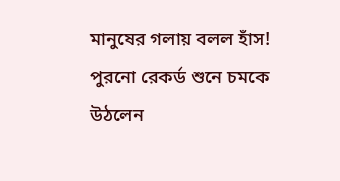মানুষের গলায় বলল হাঁস! পুরনো রেকর্ড শুনে চমকে উঠলেন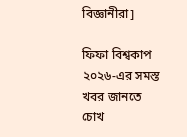বিজ্ঞানীরা]

ফিফা বিশ্বকাপ ২০২৬-এর সমস্ত খবর জানতে চোখ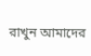রাখুন আমাদের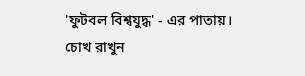'ফুটবল বিশ্বযুদ্ধ' - এর পাতায়।
চোখ রাখুন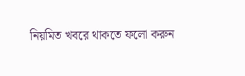নিয়মিত খবরে থাকতে ফলো করুন